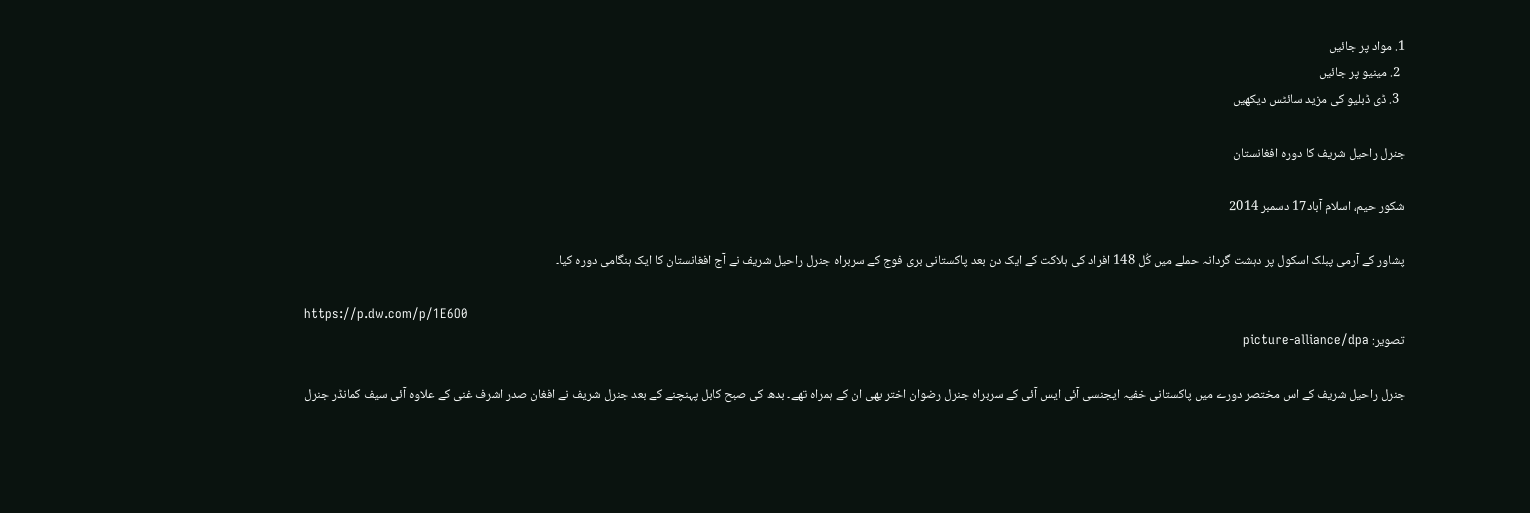1. مواد پر جائیں
  2. مینیو پر جائیں
  3. ڈی ڈبلیو کی مزید سائٹس دیکھیں

جنرل راحيل شريف کا دورہ افغانستان

شکور حيم، اسلام آباد17 دسمبر 2014

پشاور کے آرمی پبلک اسکول پر دہشت گردانہ حملے میں کُل 148 افراد کی ہلاکت کے ایک دن بعد پاکستانی بری فوج کے سربراہ جنرل راحیل شریف نے آج افغانستان کا ايک ہنگامی دورہ کیا۔

https://p.dw.com/p/1E6O0
تصویر: picture-alliance/dpa

جنرل راحیل شریف کے اس مختصر دورے میں پاکستانی خفیہ ایجنسی آئی ایس آئی کے سربراہ جنرل رضوان اختر بھی ان کے ہمراہ تھے۔ بدھ کی صبح کابل پہنچنے کے بعد جنرل شریف نے افغان صدر اشرف غنی کے علاوہ آئی سيف کمانڈر جنرل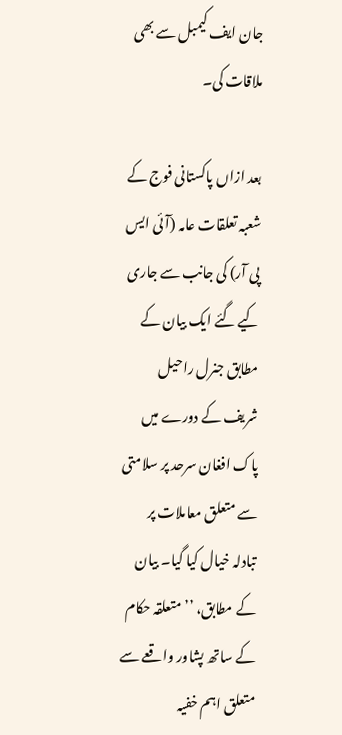جان ایف کیمبل سے بھی ملاقات کی۔

بعد ازاں پاکستانی فوج کے شعبہ تعلقات عامہ (آئی ایس پی آر) کی جانب سے جاری کیے گئے ایک بیان کے مطابق جنرل راحیل شریف کے دورے میں پاک افغان سرحد پر سلامتی سے متعلق معاملات پر تبادلہ خیال کیا گیا۔ بیان کے مطابق، ’’متعلقہ حکام کے ساتھ پشاور واقعے سے متعلق اہم خفیہ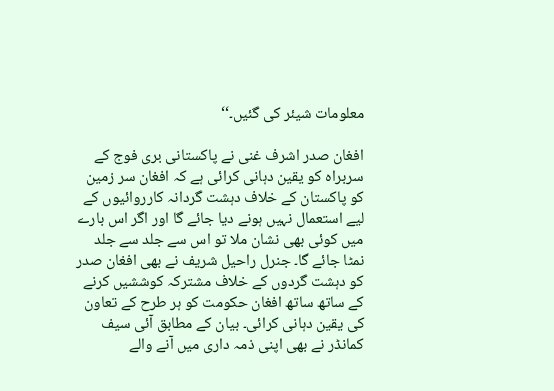معلومات شيئر کی گئیں۔‘‘

افغان صدر اشرف غنی نے پاکستانی بری فوج کے سربراہ کو یقین دہانی کرائی ہے کہ افغان سر زمین کو پاکستان کے خلاف دہشت گردانہ کارروائیوں کے ليے استعمال نہیں ہونے دیا جائے گا اور اگر اس بارے میں کوئی بھی نشان ملا تو اس سے جلد سے جلد نمٹا جائے گا۔ جنرل راحیل شريف نے بھی افغان صدر کو دہشت گردوں کے خلاف مشترکہ کوششیں کرنے کے ساتھ ساتھ افغان حکومت کو ہر طرح کے تعاون کی یقین دہانی کرائی۔ بیان کے مطابق آئی سيف کمانڈر نے بھی اپنی ذمہ داری میں آنے والے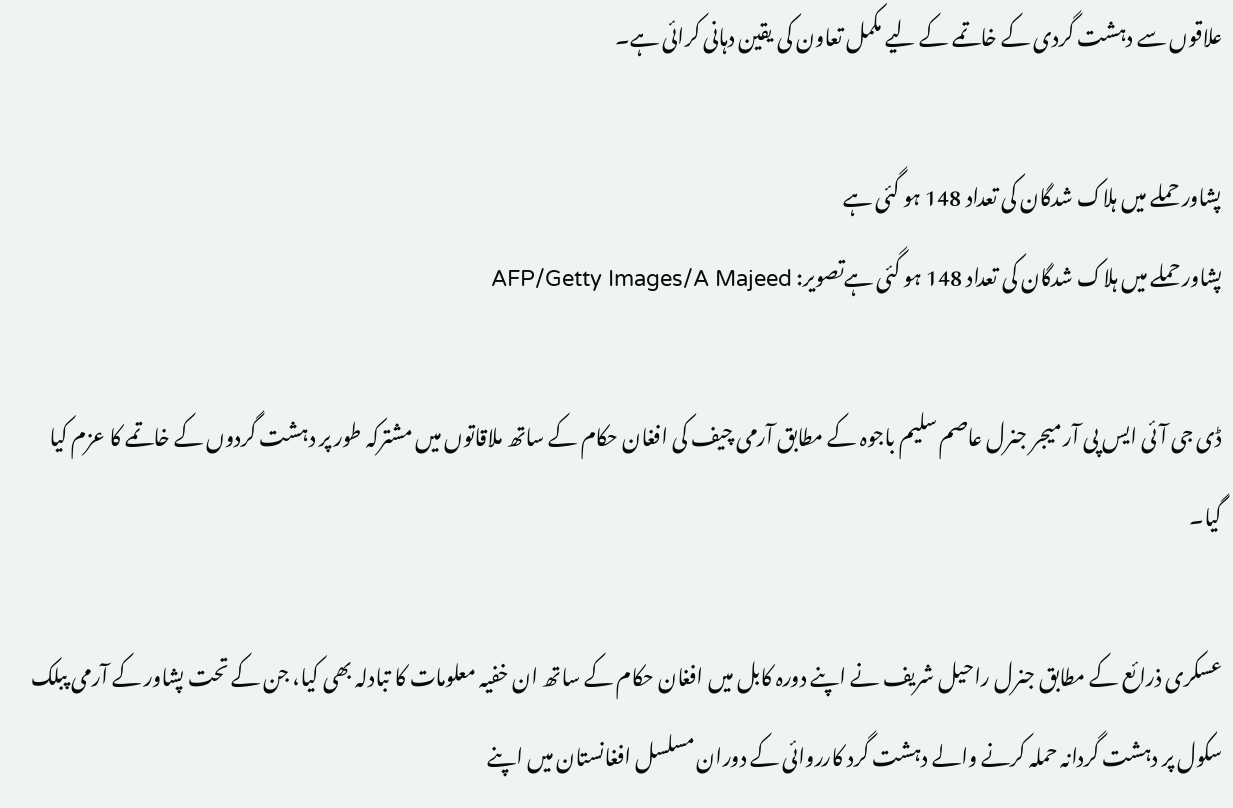علاقوں سے دہشت گردی کے خاتمے کے ليے مکمل تعاون کی یقین دہانی کرائی ہے۔

پشاور حملے ميں ہلاک شدگان کی تعداد 148 ہو گئی ہے
پشاور حملے ميں ہلاک شدگان کی تعداد 148 ہو گئی ہےتصویر: AFP/Getty Images/A Majeed

ڈی جی آئی ایس پی آر میجر جنرل عاصم سلیم باجوہ کے مطابق آرمی چیف کی افغان حکام کے ساتھ ملاقاتوں میں مشترکہ طور پر دہشت گردوں کے خاتمے کا عزم کیا گیا۔

عسکری ذرائع کے مطابق جنرل راحیل شريف نے اپنے دورہ کابل میں افغان حکام کے ساتھ ان خفیہ معلومات کا تبادلہ بھی کیا، جن کے تحت پشاور کے آرمی پبلک سکول پر دہشت گردانہ حملہ کرنے والے دہشت گرد کارروائی کے دوران مسلسل افغانستان میں اپنے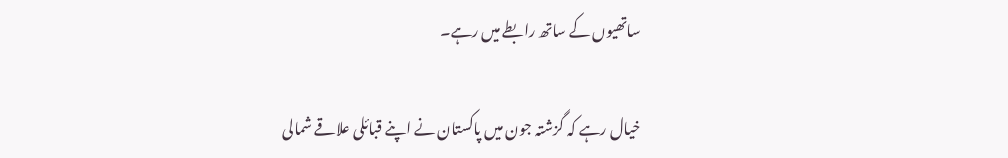ساتھیوں کے ساتھ رابطے میں رہے۔

خیال رہے کہ گزشتہ جون میں پاکستان نے اپنے قبائلی علاقے شمالی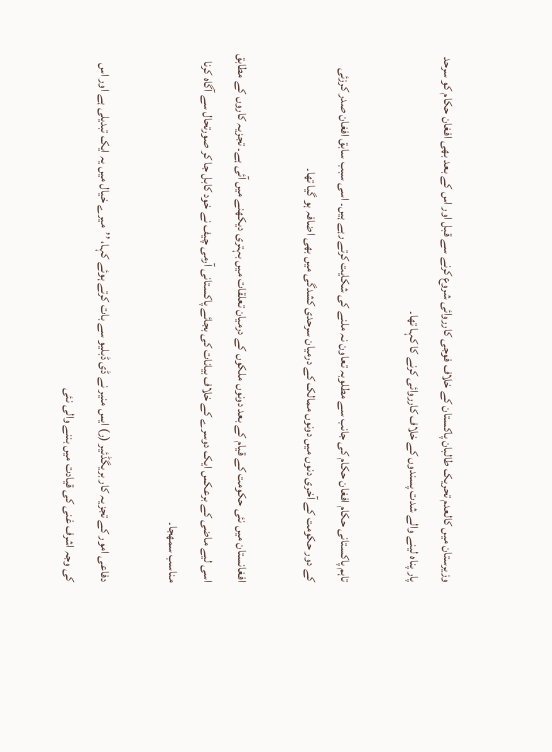وزیرستان میں کالعدم تحریک طالبان پاکستان کے خلاف فوجی کارروائی شروع کرنے سے قبل اور اس کے بعد بھی افغان حکام کو سرحد پار پناہ لینے والے شدت پسندوں کے خلاف کارروائی کرنے کا کہا تھا۔

تاہم پاکستانی حکام افغان حکام کی جانب سے مطلوبہ تعاون نہ ملنے کی شکایت کرتے رہے ہیں۔ اسی سبب سابق افغان صدر کرزئی کے دور حکومت کے آخری دنوں میں دونوں ممالک کے درمیان سرحدی کشدگی میں بھی اضافہ ہو گیا تھا۔

افغانستان میں نئی حکومت کے قیام کے بعد دونوں ملکوں کے درمیان تعلقات میں بہتری دیکھنے میں آئی ہے۔ تجزیہ کاروں کے مطابق اسی ليے ماضی کے برعکس ایک دوسرے کے خلاف بیانات کی بجائے پاکستانی آرمی چیف نے خود کابل جا کر صورتحال سے آگاہ کرنا مناسب سمھجا۔

دفاعی امور کے تجزیہ کار بریگڈئیر (ر) ايس منیر نے ڈی ڈبلیو سے بات کرتے ہوئے کہا، ’’میرے خیال میں یہ ایک تبدیلی ہے اور اس کی وجہ اشرف غنی کی قیادت میں بننے والی نئی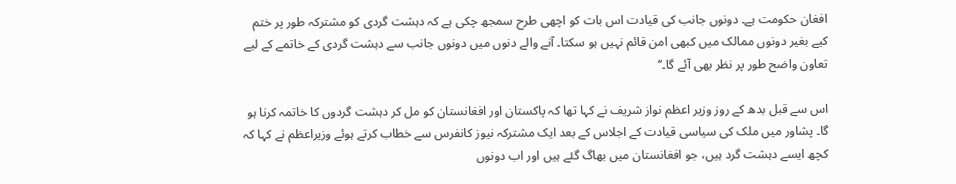افغان حکومت ہے۔ دونوں جانب کی قیادت اس بات کو اچھی طرح سمجھ چکی ہے کہ دہشت گردی کو مشترکہ طور پر ختم کیے بغیر دونوں ممالک میں کبھی امن قائم نہیں ہو سکتا۔ آنے والے دنوں میں دونوں جانب سے دہشت گردی کے خاتمے کے ليے تعاون واضح طور پر نظر بھی آئے گا۔‘‘

اس سے قبل بدھ کے روز وزیر اعظم نواز شریف نے کہا تھا کہ پاکستان اور افغانستان کو مل کر دہشت گردوں کا خاتمہ کرنا ہو گا۔ پشاور میں ملک کی سیاسی قیادت کے اجلاس کے بعد ايک مشترکہ نیوز کانفرس سے خطاب کرتے ہوئے وزیراعظم نے کہا کہ کچھ ایسے دہشت گرد ہیں، جو افغانستان میں بھاگ گئے ہیں اور اب دونوں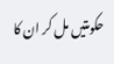حکومتیں مل کر ان کا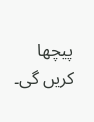پیچھا کریں گی۔